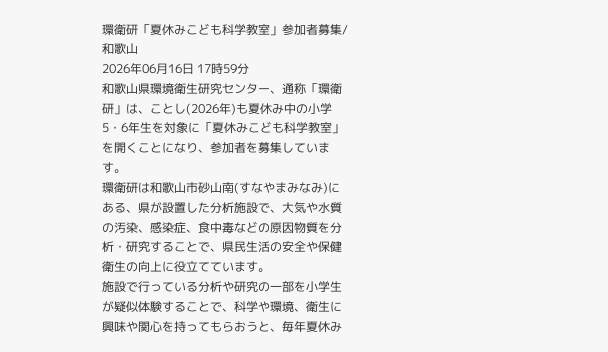環衛研「夏休みこども科学教室」参加者募集/和歌山
2026年06月16日 17時59分
和歌山県環境衛生研究センター、通称「環衛研」は、ことし(2026年)も夏休み中の小学5・6年生を対象に「夏休みこども科学教室」を開くことになり、参加者を募集しています。
環衛研は和歌山市砂山南(すなやまみなみ)にある、県が設置した分析施設で、大気や水質の汚染、感染症、食中毒などの原因物質を分析・研究することで、県民生活の安全や保健衛生の向上に役立てています。
施設で行っている分析や研究の一部を小学生が疑似体験することで、科学や環境、衛生に興味や関心を持ってもらおうと、毎年夏休み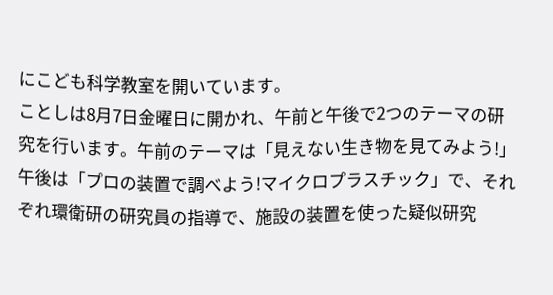にこども科学教室を開いています。
ことしは8月7日金曜日に開かれ、午前と午後で2つのテーマの研究を行います。午前のテーマは「見えない生き物を見てみよう!」午後は「プロの装置で調べよう!マイクロプラスチック」で、それぞれ環衛研の研究員の指導で、施設の装置を使った疑似研究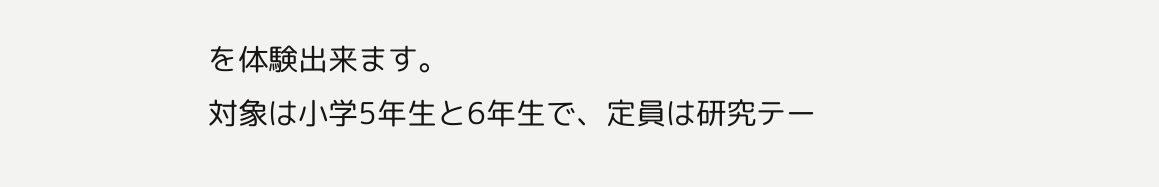を体験出来ます。
対象は小学5年生と6年生で、定員は研究テー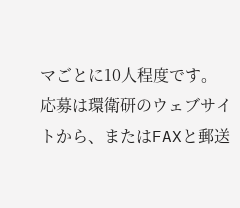マごとに10人程度です。
応募は環衛研のウェブサイトから、またはFAXと郵送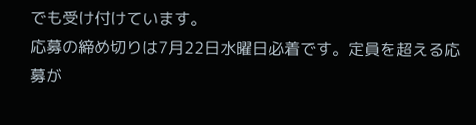でも受け付けています。
応募の締め切りは7月22日水曜日必着です。定員を超える応募が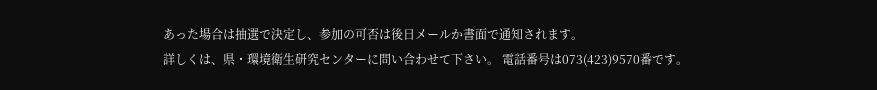あった場合は抽選で決定し、参加の可否は後日メールか書面で通知されます。
詳しくは、県・環境衛生研究センターに問い合わせて下さい。 電話番号は073(423)9570番です。